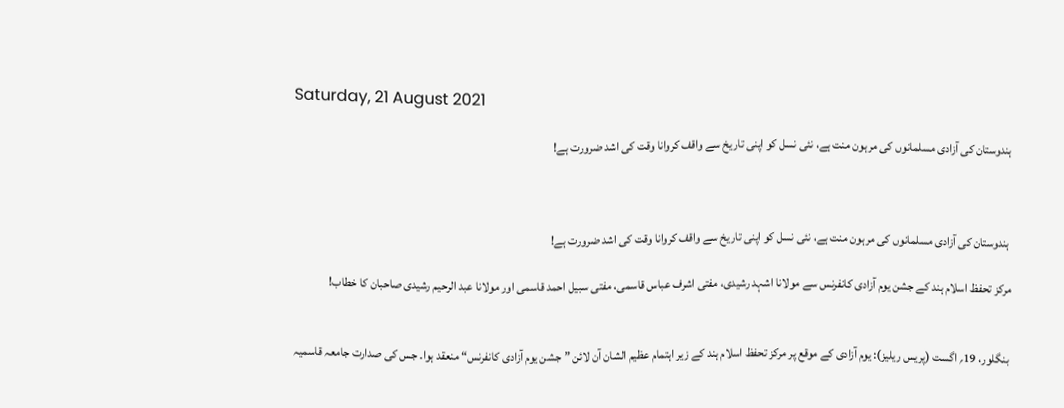Saturday, 21 August 2021

ہندوستان کی آزادی مسلمانوں کی مرہون منت ہے، نئی نسل کو اپنی تاریخ سے واقف کروانا وقت کی اشد ضرورت ہے!



 ہندوستان کی آزادی مسلمانوں کی مرہون منت ہے، نئی نسل کو اپنی تاریخ سے واقف کروانا وقت کی اشد ضرورت ہے!

مرکز تحفظ اسلام ہند کے جشن یوم آزادی کانفرنس سے مولانا اشہد رشیدی، مفتی اشرف عباس قاسمی، مفتی سبیل احمد قاسمی اور مولانا عبد الرحیم رشیدی صاحبان کا خطاب!


 بنگلور، 19؍ اگست (پریس ریلیز): یوم آزادی کے موقع پر مرکز تحفظ اسلام ہند کے زیر اہتمام عظیم الشان آن لائن ”جشن یوم آزادی کانفرنس“ منعقد ہوا۔ جس کی صدارت جامعہ قاسمیہ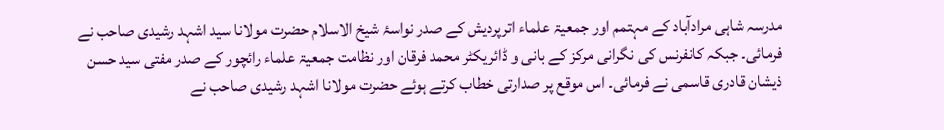مدرسہ شاہی مرادآباد کے مہتمم اور جمعیۃ علماء اترپردیش کے صدر نواسۂ شیخ الاسلام حضرت مولانا سید اشہد رشیدی صاحب نے فرمائی۔ جبکہ کانفرنس کی نگرانی مرکز کے بانی و ڈائریکٹر محمد فرقان اور نظامت جمعیۃ علماء رائچور کے صدر مفتی سید حسن ذیشان قادری قاسمی نے فرمائی۔ اس موقع پر صدارتی خطاب کرتے ہوئے حضرت مولانا اشہد رشیدی صاحب نے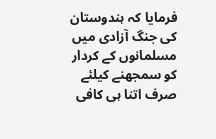فرمایا کہ ہندوستان کی جنگ آزادی میں مسلمانوں کے کردار کو سمجھنے کیلئے صرف اتنا ہی کافی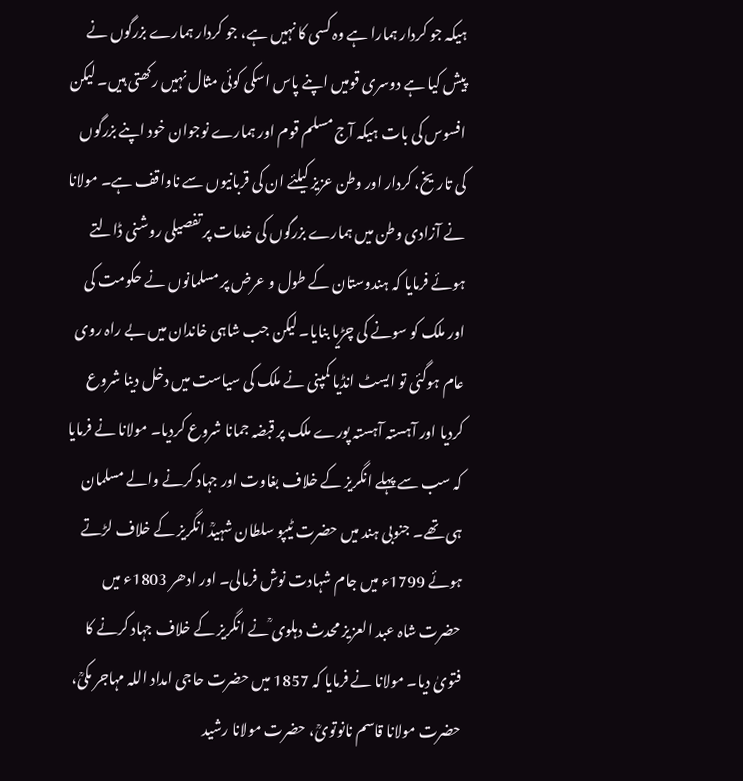ہیکہ جو کردار ہمارا ہے وہ کسی کا نہیں ہے، جو کردار ہمارے بزرگوں نے پیش کیا ہے دوسری قومیں اپنے پاس اسکی کوئی مثال نہیں رکھتی ہیں۔ لیکن افسوس کی بات ہیکہ آج مسلم قوم اور ہمارے نوجوان خود اپنے بزرگوں کی تاریخ، کردار اور وطن عزیز کیلئے ان کی قربانیوں سے ناواقف ہے۔ مولانا نے آزادی وطن میں ہمارے بزرگوں کی خدمات پر تفصیلی روشنی ڈالتے ہوئے فرمایا کہ ہندوستان کے طول و عرض پر مسلمانوں نے حکومت کی اور ملک کو سونے کی چڑیا بنایا۔ لیکن جب شاہی خاندان میں بے راہ روی عام ہوگئی تو ایسٹ انڈیا کمپنی نے ملک کی سیاست میں دخل دینا شروع کردیا اور آہستہ آہستہ پورے ملک پر قبضہ جمانا شروع کردیا۔ مولانا نے فرمایا کہ سب سے پہلے انگریز کے خلاف بغاوت اور جہاد کرنے والے مسلمان ہی تھے۔ جنوبی ہند میں حضرت ٹیپو سلطان شہیدؒ انگریز کے خلاف لڑتے ہوئے 1799ء میں جام شہادت نوش فرمالی۔ اور ادھر 1803ء میں حضرت شاہ عبد العزیز محدث دہلوی ؒنے انگریز کے خلاف جہاد کرنے کا فتویٰ دیا۔ مولانا نے فرمایا کہ 1857 میں حضرت حاجی امداد اللہ مہاجر مکیؒ، حضرت مولانا قاسم نانوتویؒ، حضرت مولانا رشید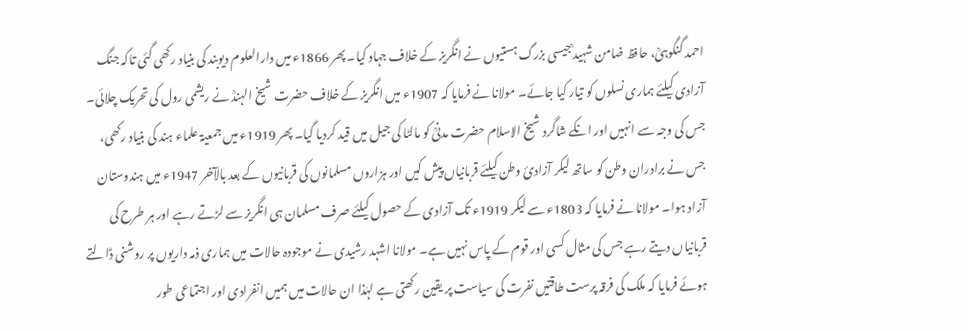احمد گنگوہیؒ، حافظ ضامن شہید ؒجیسی بزرگ ہستیوں نے انگریز کے خلاف جہاد کیا۔ پھر 1866ء میں دارالعلوم دیوبند کی بنیاد رکھی گئی تاکہ جنگ آزادی کیلئے ہماری نسلوں کو تیار کیا جائے۔ مولانا نے فرمایا کہ 1907ء میں انگریز کے خلاف حضرت شیخ الہندؒ نے ریشمی رول کی تحریک چلائی۔ جس کی وجہ سے انہیں اور انکے شاگرد شیخ الاسلام حضرت مدنیؒ کو مالٹا کی جیل میں قید کردیا گیا۔ پھر 1919ء میں جمعیۃ علماء ہند کی بنیاد رکھی، جس نے برادران وطن کو ساتھ لیکر آزادیٔ وطن کیلئے قربانیاں پیش کیں اور ہزاروں مسلمانوں کی قربانیوں کے بعد بالآخر 1947ء میں ہندوستان آزاد ہوا۔ مولانا نے فرمایا کہ 1803ء سے لیکر 1919ء تک آزادی کے حصول کیلئے صرف مسلمان ہی انگریز سے لڑتے رہے اور ہر طرح کی قربانیاں دیتے رہے جس کی مثال کسی اور قوم کے پاس نہیں ہے۔ مولانا اشہد رشیدی نے موجودہ حالات میں ہماری ذمہ داریوں پر روشنی ڈالتے ہوئے فرمایا کہ ملک کی فرقہ پرست طاقتیں نفرت کی سیاست پر یقین رکھتی ہے لہٰذا ان حالات میں ہمیں انفرادی اور اجتماعی طور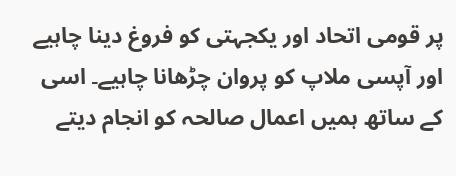پر قومی اتحاد اور یکجہتی کو فروغ دینا چاہیے اور آپسی ملاپ کو پروان چڑھانا چاہیے۔ اسی کے ساتھ ہمیں اعمال صالحہ کو انجام دیتے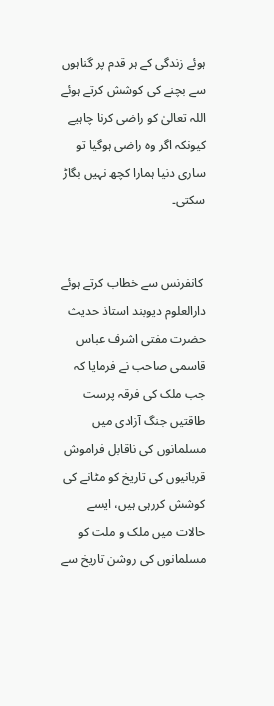ہوئے زندگی کے ہر قدم پر گناہوں سے بچنے کی کوشش کرتے ہوئے اللہ تعالیٰ کو راضی کرنا چاہیے کیونکہ اگر وہ راضی ہوگیا تو ساری دنیا ہمارا کچھ نہیں بگاڑ سکتی۔


 کانفرنس سے خطاب کرتے ہوئے دارالعلوم دیوبند استاذ حدیث حضرت مفتی اشرف عباس قاسمی صاحب نے فرمایا کہ جب ملک کی فرقہ پرست طاقتیں جنگ آزادی میں مسلمانوں کی ناقابل فراموش قربانیوں کی تاریخ کو مٹانے کی کوشش کررہی ہیں، ایسے حالات میں ملک و ملت کو مسلمانوں کی روشن تاریخ سے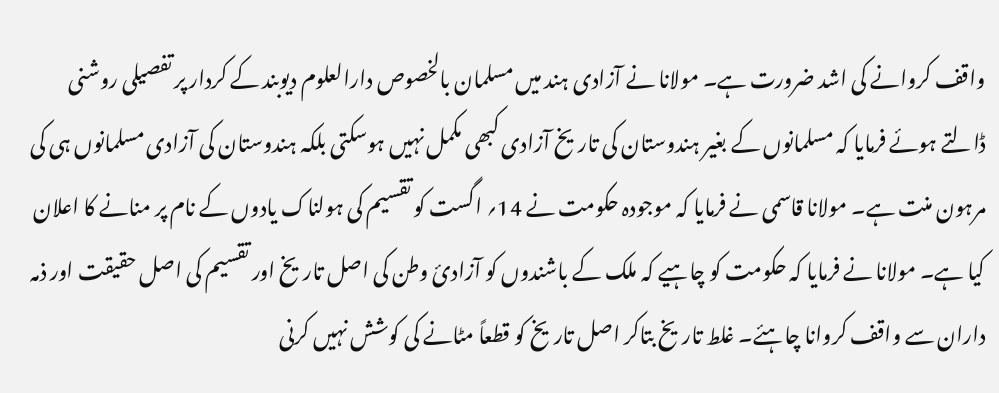واقف کروانے کی اشد ضرورت ہے۔ مولانا نے آزادی ہند میں مسلمان بالخصوص دارالعلوم دیوبند کے کردار پر تفصیلی روشنی ڈالتے ہوئے فرمایا کہ مسلمانوں کے بغیر ہندوستان کی تاریخ آزادی کبھی مکمل نہیں ہوسکتی بلکہ ہندوستان کی آزادی مسلمانوں ہی کی مرہون منت ہے۔ مولانا قاسمی نے فرمایا کہ موجودہ حکومت نے 14؍ اگست کو تقسیم کی ہولناک یادوں کے نام پر منانے کا اعلان کیا ہے۔ مولانا نے فرمایا کہ حکومت کو چاہیے کہ ملک کے باشندوں کو آزادیٔ وطن کی اصل تاریخ اور تقسیم کی اصل حقیقت اور ذمہ داران سے واقف کروانا چاہئے۔ غلط تاریخ بتاکر اصل تاریخ کو قطعاً مٹانے کی کوشش نہیں کرنی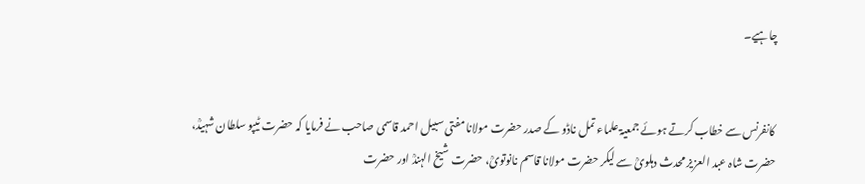چاہیے۔


 کانفرنس سے خطاب کرتے ہوئے جمعیۃ علماء تمل ناڈو کے صدر حضرت مولانا مفتی سبیل احمد قاسمی صاحب نے فرمایا کہ حضرت ٹیپو سلطان شہیدؒ، حضرت شاہ عبد العزیز محدث دہلویؒ سے لیکر حضرت مولانا قاسم نانوتویؒ، حضرت شیخ الہندؒ اور حضرت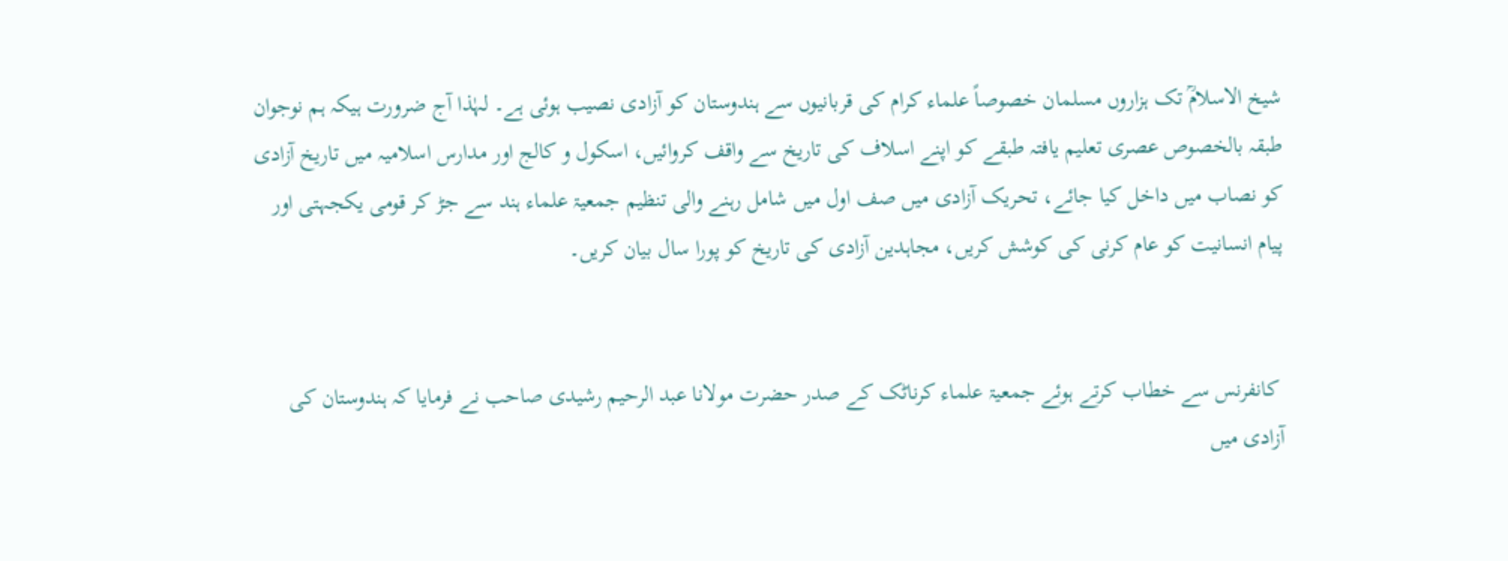شیخ الاسلامؒ تک ہزاروں مسلمان خصوصاً علماء کرام کی قربانیوں سے ہندوستان کو آزادی نصیب ہوئی ہے۔ لہٰذا آج ضرورت ہیکہ ہم نوجوان طبقہ بالخصوص عصری تعلیم یافتہ طبقے کو اپنے اسلاف کی تاریخ سے واقف کروائیں، اسکول و کالج اور مدارس اسلامیہ میں تاریخ آزادی کو نصاب میں داخل کیا جائے، تحریک آزادی میں صف اول میں شامل رہنے والی تنظیم جمعیۃ علماء ہند سے جڑ کر قومی یکجہتی اور پیام انسانیت کو عام کرنی کی کوشش کریں، مجاہدین آزادی کی تاریخ کو پورا سال بیان کریں۔


 کانفرنس سے خطاب کرتے ہوئے جمعیۃ علماء کرناٹک کے صدر حضرت مولانا عبد الرحیم رشیدی صاحب نے فرمایا کہ ہندوستان کی آزادی میں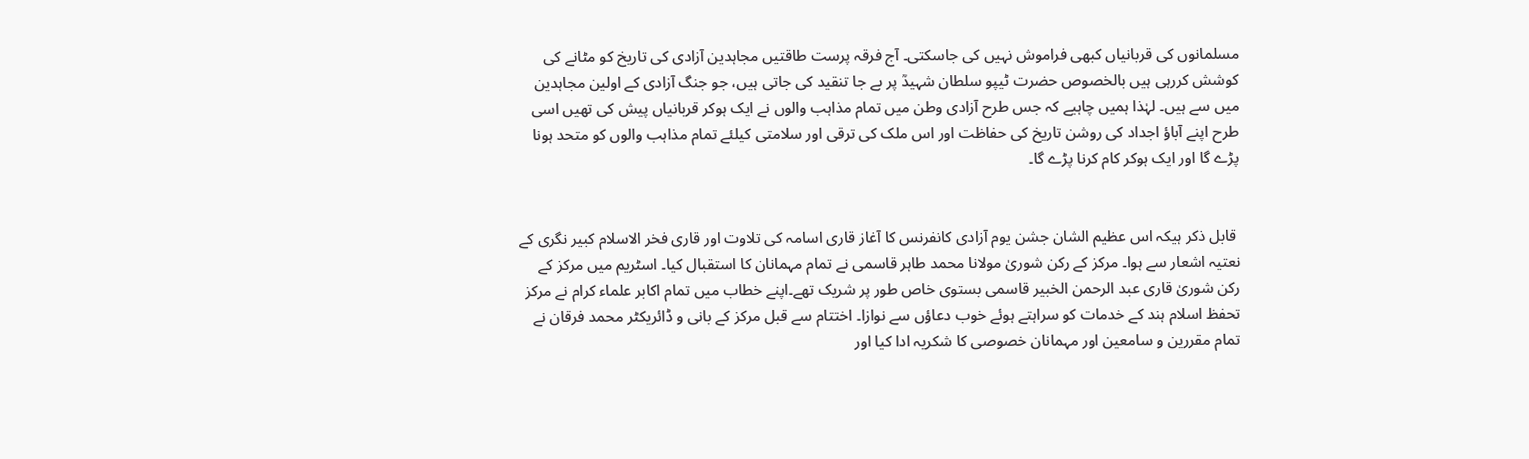مسلمانوں کی قربانیاں کبھی فراموش نہیں کی جاسکتی۔ آج فرقہ پرست طاقتیں مجاہدین آزادی کی تاریخ کو مٹانے کی کوشش کررہی ہیں بالخصوص حضرت ٹیپو سلطان شہیدؒ پر بے جا تنقید کی جاتی ہیں، جو جنگ آزادی کے اولین مجاہدین میں سے ہیں۔ لہٰذا ہمیں چاہیے کہ جس طرح آزادی وطن میں تمام مذاہب والوں نے ایک ہوکر قربانیاں پیش کی تھیں اسی طرح اپنے آباؤ اجداد کی روشن تاریخ کی حفاظت اور اس ملک کی ترقی اور سلامتی کیلئے تمام مذاہب والوں کو متحد ہونا پڑے گا اور ایک ہوکر کام کرنا پڑے گا۔


 قابل ذکر ہیکہ اس عظیم الشان جشن یوم آزادی کانفرنس کا آغاز قاری اسامہ کی تلاوت اور قاری فخر الاسلام کبیر نگری کے نعتیہ اشعار سے ہوا۔ مرکز کے رکن شوریٰ مولانا محمد طاہر قاسمی نے تمام مہمانان کا استقبال کیا۔ اسٹریم میں مرکز کے رکن شوریٰ قاری عبد الرحمن الخبیر قاسمی بستوی خاص طور پر شریک تھے۔اپنے خطاب میں تمام اکابر علماء کرام نے مرکز تحفظ اسلام ہند کے خدمات کو سراہتے ہوئے خوب دعاؤں سے نوازا۔ اختتام سے قبل مرکز کے بانی و ڈائریکٹر محمد فرقان نے تمام مقررین و سامعین اور مہمانان خصوصی کا شکریہ ادا کیا اور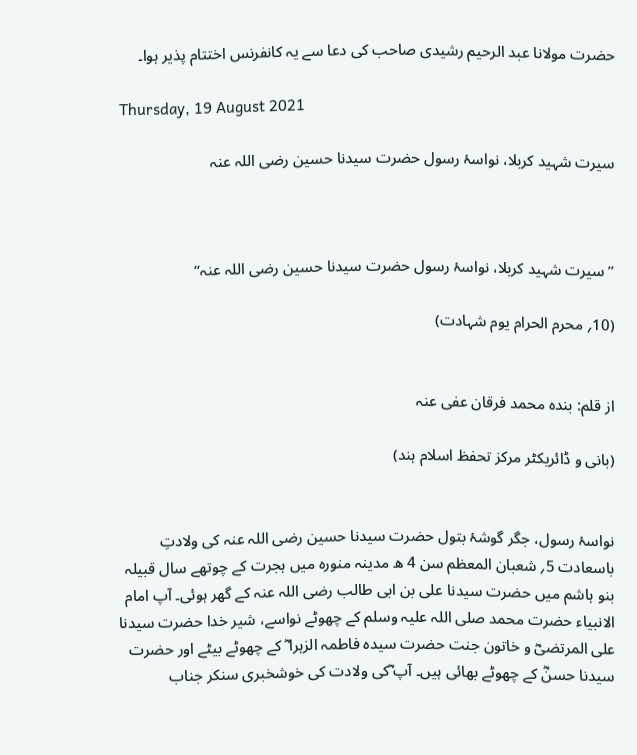حضرت مولانا عبد الرحیم رشیدی صاحب کی دعا سے یہ کانفرنس اختتام پذیر ہوا۔

Thursday, 19 August 2021

سیرت شہید کربلا، نواسۂ رسول حضرت سیدنا حسین رضی اللہ عنہ



”سیرت شہید کربلا، نواسۂ رسول حضرت سیدنا حسین رضی اللہ عنہ“

(10؍ محرم الحرام یوم شہادت)


از قلم: بندہ محمد فرقان عفی عنہ

(بانی و ڈائریکٹر مرکز تحفظ اسلام ہند)


نواسۂ رسول، جگر گوشۂ بتول حضرت سیدنا حسین رضی اللہ عنہ کی ولادتِ باسعادت 5؍ شعبان المعظم سن 4 ھ مدینہ منورہ میں ہجرت کے چوتھے سال قبیلہ بنو ہاشم میں حضرت سیدنا علی بن ابی طالب رضی اللہ عنہ کے گھر ہوئی۔ آپ امام الانبیاء حضرت محمد صلی اللہ علیہ وسلم کے چھوٹے نواسے، شیر خدا حضرت سیدنا علی المرتضیؓ و خاتون جنت حضرت سیدہ فاطمہ الزہرا ؓ کے چھوٹے بیٹے اور حضرت سیدنا حسنؓ کے چھوٹے بھائی ہیں۔ آپ ؓکی ولادت کی خوشخبری سنکر جناب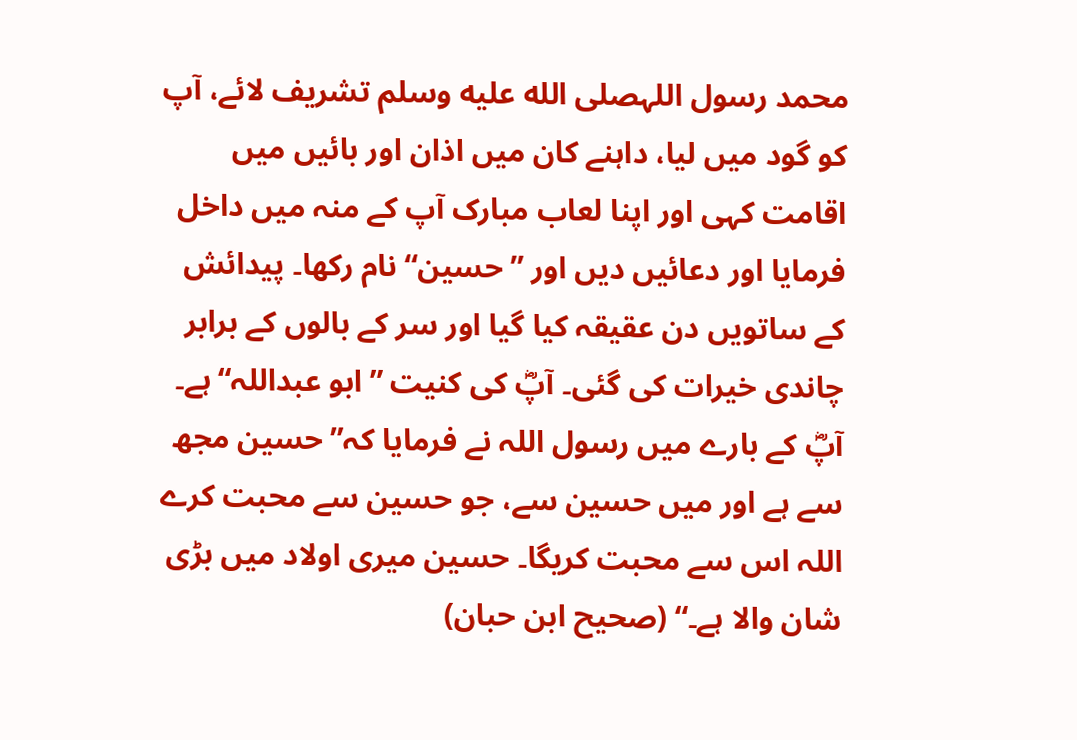محمد رسول اللہصلى الله عليه وسلم تشریف لائے، آپ کو گود میں لیا، داہنے کان میں اذان اور بائیں میں اقامت کہی اور اپنا لعاب مبارک آپ کے منہ میں داخل فرمایا اور دعائیں دیں اور ”حسین“ نام رکھا۔ پیدائش کے ساتویں دن عقیقہ کیا گیا اور سر کے بالوں کے برابر چاندی خیرات کی گئی۔ آپؓ کی کنیت ”ابو عبداللہ“ہے۔ آپؓ کے بارے میں رسول اللہ نے فرمایا کہ”حسین مجھ سے ہے اور میں حسین سے، جو حسین سے محبت کرے اللہ اس سے محبت کریگا۔ حسین میری اولاد میں بڑی شان والا ہے۔“ (صحیح ابن حبان)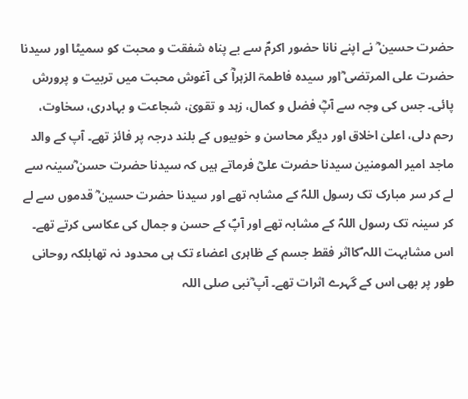حضرت حسین ؓ نے اپنے نانا حضور اکرمؐ سے بے پناہ شفقت و محبت کو سمیٹا اور سیدنا حضرت علی المرتضی ؓاور سیدہ فاطمۃ الزہراؓ کی آغوش محبت میں تربیت و پرورش پائی۔ جس کی وجہ سے آپؓ فضل و کمال، زہد و تقویٰ، شجاعت و بہادری، سخاوت، رحم دلی، اعلیٰ اخلاق اور دیگر محاسن و خوبیوں کے بلند درجہ پر فائز تھے۔ آپ کے والد ماجد امیر المومنین سیدنا حضرت علیؓ فرماتے ہیں کہ سیدنا حضرت حسن ؓسینہ سے لے کر سر مبارک تک رسول اللہؐ کے مشابہ تھے اور سیدنا حضرت حسین ؓ قدموں سے لے کر سینہ تک رسول اللہؐ کے مشابہ تھے اور آپؐ کے حسن و جمال کی عکاسی کرتے تھے۔ اس مشابہت اللہ ؐکااثر فقط جسم کے ظاہری اعضاء تک ہی محدود نہ تھابلکہ روحانی طور پر بھی اس کے گہرے اثرات تھے۔ آپ ؓنبی صلی اللہ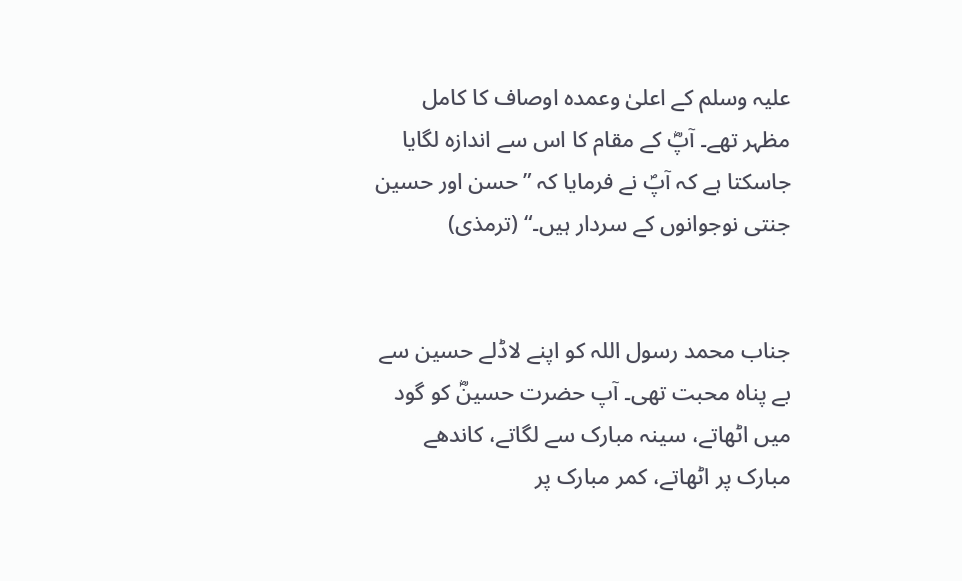علیہ وسلم کے اعلیٰ وعمدہ اوصاف کا کامل مظہر تھے۔ آپؓ کے مقام کا اس سے اندازہ لگایا جاسکتا ہے کہ آپؐ نے فرمایا کہ ”حسن اور حسین جنتی نوجوانوں کے سردار ہیں۔“ (ترمذی)


جناب محمد رسول اللہ کو اپنے لاڈلے حسین سے بے پناہ محبت تھی۔ آپ حضرت حسینؓ کو گود میں اٹھاتے، سینہ مبارک سے لگاتے، کاندھے مبارک پر اٹھاتے، کمر مبارک پر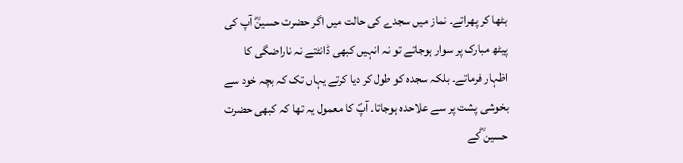بٹھا کر پھراتے۔ نماز میں سجدے کی حالت میں اگر حضرت حسینؓ آپ کی پیٹھ مبارک پر سوار ہوجاتے تو نہ انہیں کبھی ڈانٹتے نہ ناراضگی کا اظہار فرماتے۔ بلکہ سجدہ کو طول کر دیا کرتے یہاں تک کہ بچہ خود سے بخوشی پشت پر سے علاحدہ ہوجاتا۔ آپؐ کا معمول یہ تھا کہ کبھی حضرت حسین ؓکے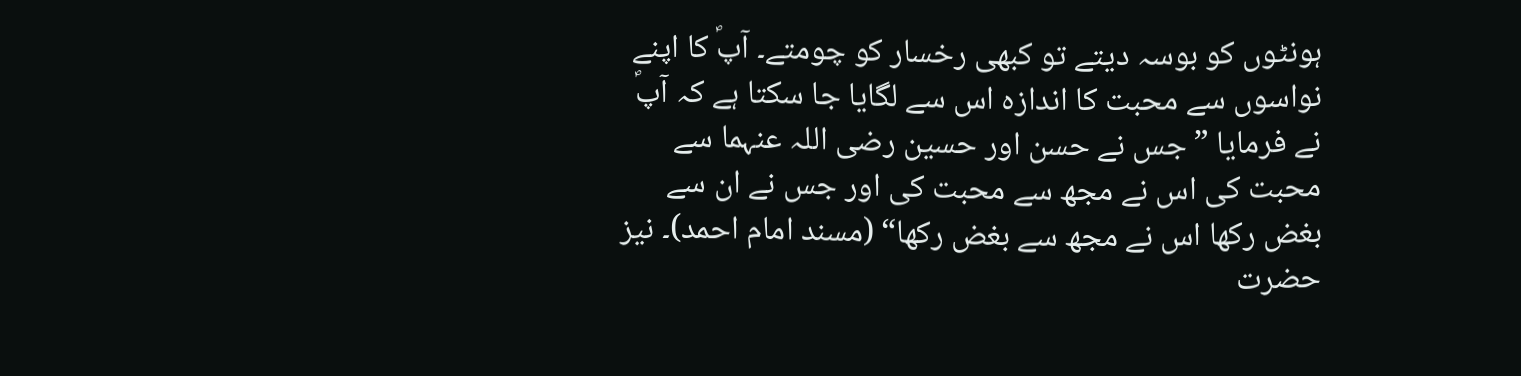ہونٹوں کو بوسہ دیتے تو کبھی رخسار کو چومتے۔ آپؐ کا اپنے نواسوں سے محبت کا اندازہ اس سے لگایا جا سکتا ہے کہ آپؐ نے فرمایا ”جس نے حسن اور حسین رضی اللہ عنہما سے محبت کی اس نے مجھ سے محبت کی اور جس نے ان سے بغض رکھا اس نے مجھ سے بغض رکھا“ (مسند امام احمد)۔ نیز حضرت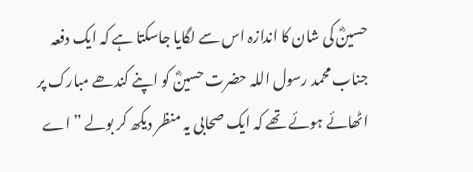حسینؓ کی شان کا اندازہ اس سے لگایا جاسکتا ہے کہ ایک دفعہ جناب محمد رسول اللہ حضرت حسینؓ کو اپنے کندھے مبارک پر اٹھائے ہوئے تھے کہ ایک صحابی یہ منظر دیکھ کر بولے ”اے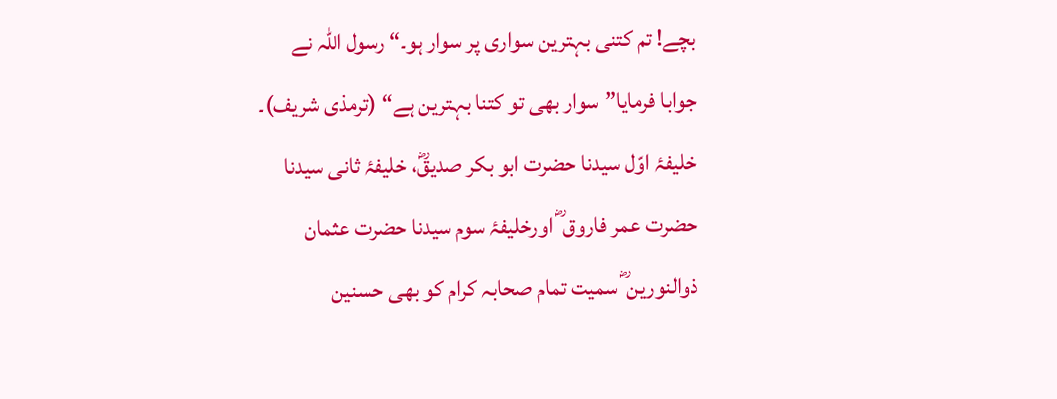بچے! تم کتنی بہترین سواری پر سوار ہو۔“ رسول اللہ نے جوابا فرمایا”سوار بھی تو کتنا بہترین ہے“ (ترمذی شریف)۔ خلیفۂ اوّل سیدنا حضرت ابو بکر صدیقؓ، خلیفۂ ثانی سیدنا حضرت عمر فاروق ؓ اورخلیفۂ سوم سیدنا حضرت عثمان ذوالنورین ؓ سمیت تمام صحابہ کرام کو بھی حسنین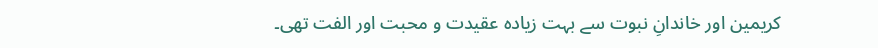کریمین اور خاندانِ نبوت سے بہت زیادہ عقیدت و محبت اور الفت تھی۔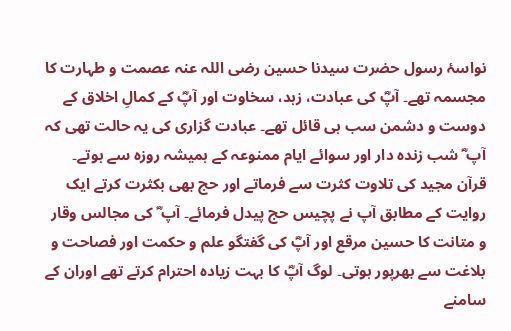نواسۂ رسول حضرت سیدنا حسین رضی اللہ عنہ عصمت و طہارت کا مجسمہ تھے۔ آپؓ کی عبادت، زہد، سخاوت اور آپؓ کے کمالِ اخلاق کے دوست و دشمن سب ہی قائل تھے۔ عبادت گزاری کی یہ حالت تھی کہ آپ ؓ شب زندہ دار اور سوائے ایام ممنوعہ کے ہمیشہ روزہ سے ہوتے۔ قرآن مجید کی تلاوت کثرت سے فرماتے اور حج بھی بکثرت کرتے ایک روایت کے مطابق آپ نے پچیس حج پیدل فرمائے۔ آپ ؓ کی مجالس وقار و متانت کا حسین مرقع اور آپؓ کی گفتگو علم و حکمت اور فصاحت و بلاغت سے بھرپور ہوتی۔ لوگ آپؓ کا بہت زیادہ احترام کرتے تھے اوران کے سامنے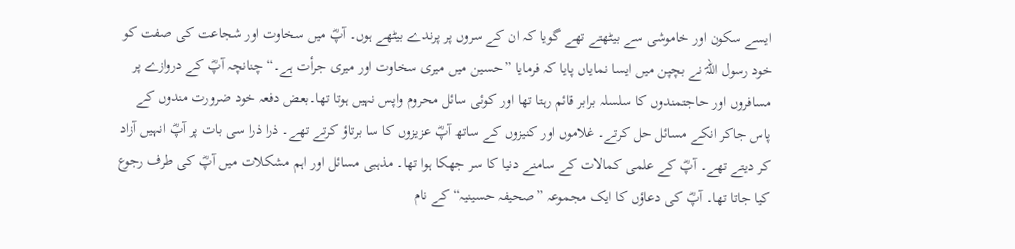ایسے سکون اور خاموشی سے بیٹھتے تھے گویا کہ ان کے سروں پر پرندے بیٹھے ہوں۔ آپؓ میں سخاوت اور شجاعت کی صفت کو خود رسول اللہؐ نے بچپن میں ایسا نمایاں پایا کہ فرمایا ”حسین میں میری سخاوت اور میری جرأت ہے۔“ چنانچہ آپؓ کے دروازے پر مسافروں اور حاجتمندوں کا سلسلہ برابر قائم رہتا تھا اور کوئی سائل محروم واپس نہیں ہوتا تھا۔بعض دفعہ خود ضرورت مندوں کے پاس جاکر انکے مسائل حل کرتے۔ غلاموں اور کنیزوں کے ساتھ آپؓ عزیزوں کا سا برتاؤ کرتے تھے۔ ذرا ذرا سی بات پر آپؓ انہیں آزاد کر دیتے تھے۔ آپؓ کے علمی کمالات کے سامنے دنیا کا سر جھکا ہوا تھا۔ مذہبی مسائل اور اہم مشکلات میں آپؓ کی طرف رجوع کیا جاتا تھا۔ آپؓ کی دعاؤں کا ایک مجموعہ ”صحیفہ حسینیہ“ کے نام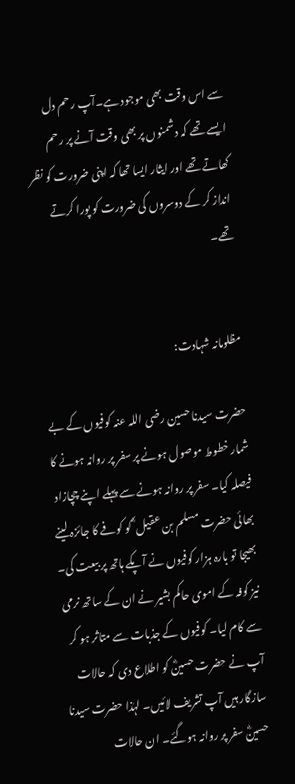سے اس وقت بھی موجود ہے۔آپ رحم دل ایسے تھے کہ دشمنوں پر بھی وقت آنے پر رحم کھاتے تھے اور ایثار ایسا تھا کہ اپنی ضرورت کو نظر انداز کر کے دوسروں کی ضرورت کو پورا کرتے تھے۔


مظلومانہ شہادت:

حضرت سیدنا حسین رضی اللہ عنہ کوفیوں کے بے شمار خطوط موصول ہونے پر سفر پر روانہ ہونے کا فیصلہ کیا۔ سفر پر روانہ ہونے سے پہلے اپنے چچازاد بھائی حضرت مسلم بن عقیل ؓ کو کوفے کا جائزہ لینے بھیجا تو بارہ ہزار کوفیوں نے آپکے ہاتھ پر بیعت کی۔ نیز کوفہ کے اموی حاکم بشیر نے ان کے ساتھ نرمی سے کام لیا۔ کوفیوں کے جذبات سے متاثر ہو کر آپ نے حضرت حسینؓ کو اطلاع دی کہ حالات سازگار ہیں آپ تشریف لائیں۔ لہٰذا حضرت سیدنا حسینؓ سفر پر روانہ ہوگئے۔ ان حالات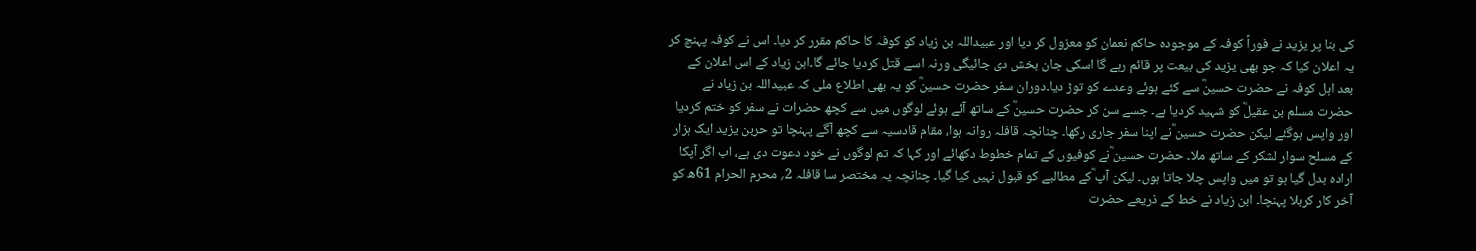کی بنا پر یزید نے فوراً کوفہ کے موجودہ حاکم نعمان کو معزول کر دیا اور عبیداللہ بن زیاد کو کوفہ کا حاکم مقرر کر دیا۔ اس نے کوفہ پہنچ کر یہ اعلان کیا کہ جو بھی یزید کی بیعت پر قائم رہے گا اسکی جان بخش دی جائیگی ورنہ اسے قتل کردیا جائے گا۔ابن زیاد کے اس اعلان کے بعد اہل کوفہ نے حضرت حسینؓ سے کئے ہوئے وعدے کو توڑ دیا۔دوران سفر حضرت حسینؓ کو یہ بھی اطلاع ملی کہ عبیداللہ بن زیاد نے حضرت مسلم بن عقیلؓ کو شہید کردیا ہے۔ جسے سن کر حضرت حسینؓ کے ساتھ آئے ہوئے لوگوں میں سے کچھ حضرات نے سفر کو ختم کردیا اور واپس ہوگئے لیکن حضرت حسین ؓنے اپنا سفر جاری رکھا۔ چنانچہ قافلہ روانہ ہوا، مقام قادسیہ سے کچھ آگے پہنچا تو حربن یزید ایک ہزار کے مسلح سوار لشکر کے ساتھ ملا۔ حضرت حسین ؓنے کوفیوں کے تمام خطوط دکھائے اور کہا کہ تم لوگوں نے خود دعوت دی ہے، اب اگر آپکا ارادہ بدل گیا ہو تو میں واپس چلا جاتا ہوں۔ لیکن آپ ؓکے مطالبے کو قبول نہیں کیا گیا۔ چنانچہ یہ مختصر سا قافلہ 2؍ محرم الحرام 61ھ کو آخر کار کربلا پہنچا۔ ابن زیاد نے خط کے ذریعے حضرت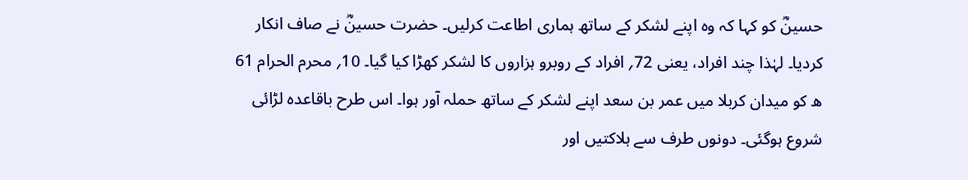حسینؓ کو کہا کہ وہ اپنے لشکر کے ساتھ ہماری اطاعت کرلیں۔ حضرت حسینؓ نے صاف انکار کردیا۔ لہٰذا چند افراد، یعنی 72؍ افراد کے روبرو ہزاروں کا لشکر کھڑا کیا گیا۔ 10؍ محرم الحرام 61 ھ کو میدان کربلا میں عمر بن سعد اپنے لشکر کے ساتھ حملہ آور ہوا۔ اس طرح باقاعدہ لڑائی شروع ہوگئی۔ دونوں طرف سے ہلاکتیں اور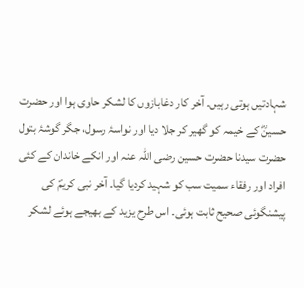شہادتیں ہوتی رہیں۔ آخر کار دغابازوں کا لشکر حاوی ہوا اور حضرت حسینؓ کے خیمہ کو گھیر کر جلا دیا اور نواسۂ رسول، جگر گوشۂ بتول حضرت سیدنا حضرت حسین رضی اللہ عنہ اور انکے خاندان کے کئی افراد اور رفقاء سمیت سب کو شہید کردیا گیا۔ آخر نبی کریمؐ کی پیشنگوئی صحیح ثابت ہوئی۔ اس طرح یزید کے بھیجے ہوئے لشکر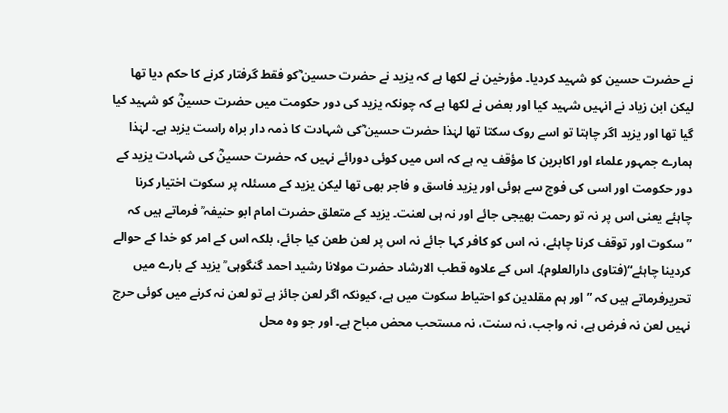نے حضرت حسین کو شہید کردیا۔ مؤرخین نے لکھا ہے کہ یزید نے حضرت حسین ؓکو فقط گرفتار کرنے کا حکم دیا تھا لیکن ابن زیاد نے انہیں شہید کیا اور بعض نے لکھا ہے کہ چونکہ یزید کی دور حکومت میں حضرت حسینؓ کو شہید کیا گیا تھا اور یزید اگر چاہتا تو اسے روک سکتا تھا لہٰذا حضرت حسین ؓکی شہادت کا ذمہ دار براہ راست یزید ہے۔ لہٰذا ہمارے جمہور علماء اور اکابرین کا مؤقف یہ ہے کہ اس میں کوئی دورائے نہیں کہ حضرت حسینؓ کی شہادت یزید کے دور حکومت اور اسی کی فوج سے ہوئی اور یزید فاسق و فاجر بھی تھا لیکن یزید کے مسئلہ پر سکوت اختیار کرنا چاہئے یعنی اس پر نہ تو رحمت بھیجی جائے اور نہ ہی لعنت۔ یزید کے متعلق حضرت امام ابو حنیفہ ؒ فرماتے ہیں کہ ”سکوت اور توقف کرنا چاہئے، نہ اس کو کافر کہا جائے نہ اس پر لعن طعن کیا جائے، بلکہ اس کے امر کو خدا کے حوالے کردینا چاہئے“(فتاوی دارالعلوم)۔ اس کے علاوہ قطب الارشاد حضرت مولانا رشید احمد گنگوہی ؒ یزید کے بارے میں تحریرفرماتے ہیں کہ ”اور ہم مقلدین کو احتیاط سکوت میں ہے، کیونکہ اگر لعن جائز ہے تو لعن نہ کرنے میں کوئی حرج نہیں لعن نہ فرض ہے، نہ واجب، نہ سنت، نہ مستحب محض مباح ہے۔ اور جو وہ محل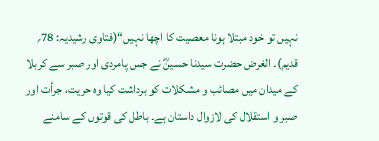نہیں تو خود مبتلا ہونا معصیت کا اچھا نہیں“(فتاوی رشیدیہ: 78؍ قدیم)۔ الغرض حضرت سیدنا حسینؓ نے جس پامردی اور صبر سے کربلا کے میدان میں مصائب و مشکلات کو برداشت کیا وہ حریت، جرأت اور صبر و استقلال کی لازوال داستان ہے۔ باطل کی قوتوں کے سامنے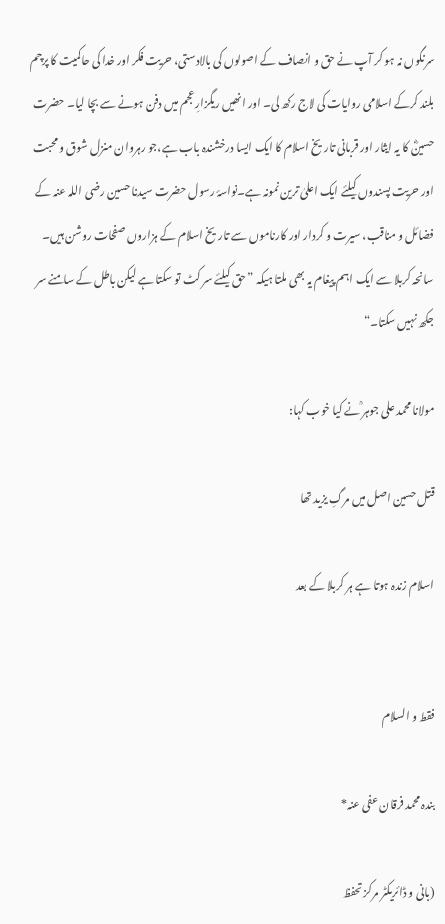سرنگوں نہ ہو کر آپ نے حق و انصاف کے اصولوں کی بالادستی، حریت فکر اور خدا کی حاکمیت کا پرچم بلند کرکے اسلامی روایات کی لاج رکھ لی۔ اور انھیں ریگزارِ عجم میں دفن ہونے سے بچا لیا۔ حضرت حسینؓ کا یہ ایثار اور قربانی تاریخ اسلام کا ایک ایسا درخشندہ باب ہے،جو رہروان منزل شوق و محبت اور حریت پسندوں کیلئے ایک اعلیٰ ترین نمونہ ہے۔نواسۂ رسول حضرت سیدنا حسین رضی اللہ عنہ کے فضائل و مناقب، سیرت و کردار اور کارناموں سے تاریخ اسلام کے ہزاروں صفحات روشن ہیں۔ سانحہ کربلا سے ایک اہم پیغام یہ بھی ملتا ہیکہ ”حق کیلئے سر کٹ تو سکتا ہے لیکن باطل کے سامنے سر جکھ نہیں سکتا۔“

مولانا محمد علی جوہر ؒنے کیا خوب کہا:

قتل حسین اصل میں مرگِ یزید تھا

اسلام زندہ ہوتا ہے ہر کربلا کے بعد


فقط و السلام

بندہ محمد فرقان عفی عنہ*

(بانی و ڈائریکٹر مرکز تحفظ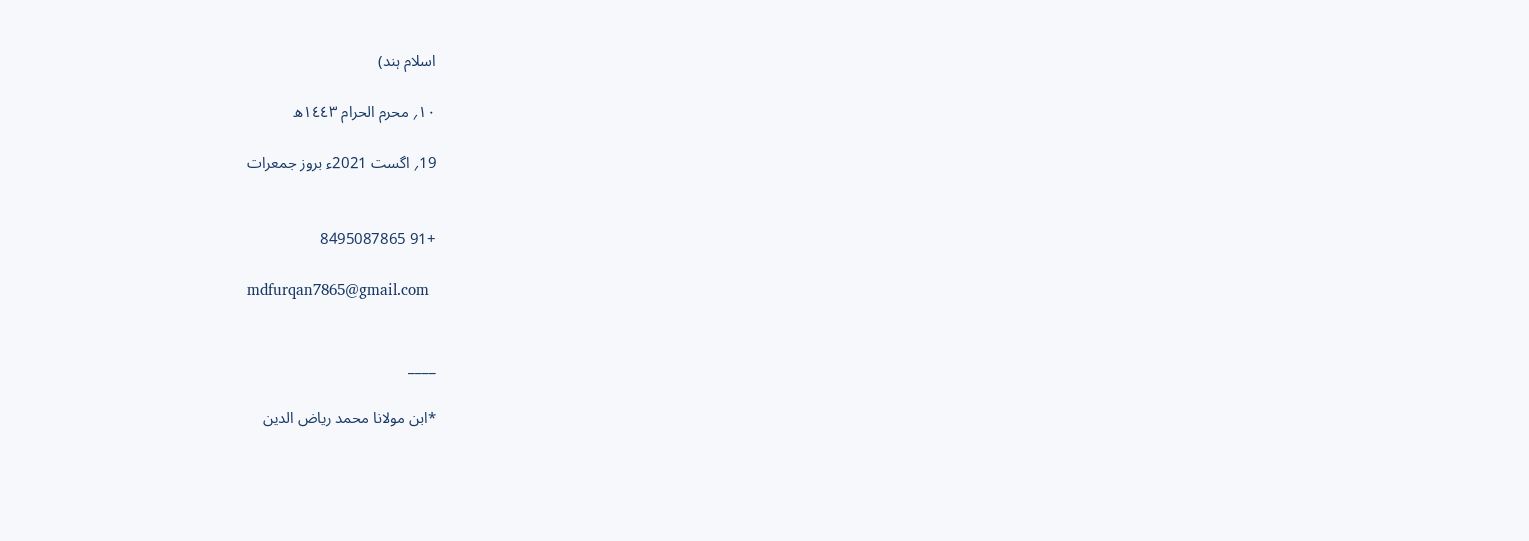اسلام ہند)

١٠؍ محرم الحرام ١٤٤٣ھ

19؍ اگست 2021ء بروز جمعرات


+91 8495087865

mdfurqan7865@gmail.com


____

*ابن مولانا محمد ریاض الدین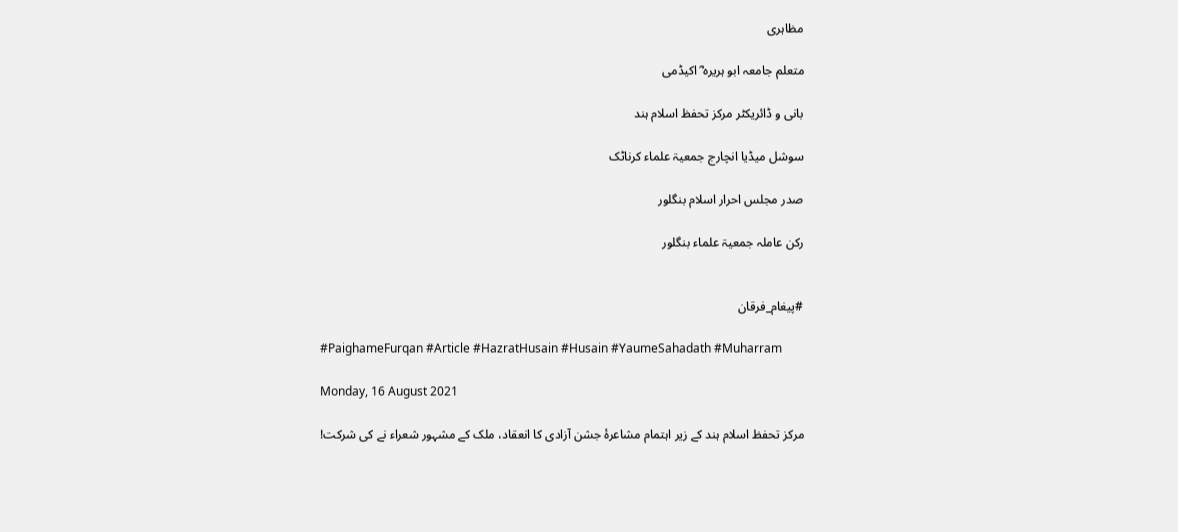مظاہری

متعلم جامعہ ابو ہریرہ ؓ اکیڈمی

بانی و ڈائریکٹر مرکز تحفظ اسلام ہند

سوشل میڈیا انچارج جمعیۃ علماء کرناٹک

صدر مجلس احرار اسلام بنگلور

رکن عاملہ جمعیۃ علماء بنگلور


#پیغام_فرقان

#PaighameFurqan #Article #HazratHusain #Husain #YaumeSahadath #Muharram

Monday, 16 August 2021

مرکز تحفظ اسلام ہند کے زیر اہتمام مشاعرۂ جشن آزادی کا انعقاد، ملک کے مشہور شعراء نے کی شرکت!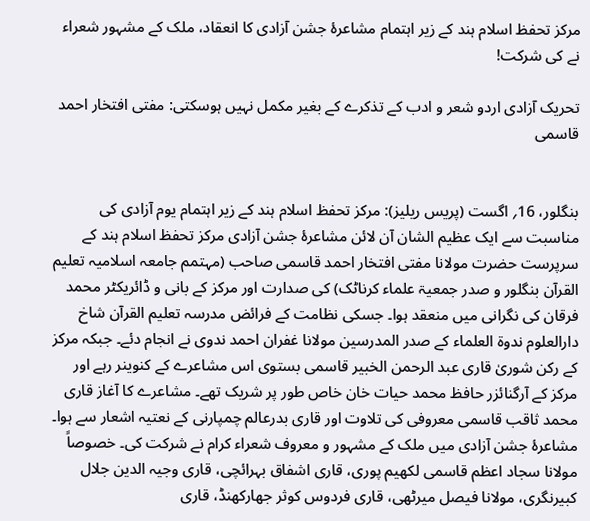مرکز تحفظ اسلام ہند کے زیر اہتمام مشاعرۂ جشن آزادی کا انعقاد، ملک کے مشہور شعراء نے کی شرکت!

تحریک آزادی اردو شعر و ادب کے تذکرے کے بغیر مکمل نہیں ہوسکتی: مفتی افتخار احمد قاسمی


بنگلور، 16؍ اگست (پریس ریلیز): مرکز تحفظ اسلام ہند کے زیر اہتمام یوم آزادی کی مناسبت سے ایک عظیم الشان آن لائن مشاعرۂ جشن آزادی مرکز تحفظ اسلام ہند کے سرپرست حضرت مولانا مفتی افتخار احمد قاسمی صاحب (مہتمم جامعہ اسلامیہ تعلیم القرآن بنگلور و صدر جمعیۃ علماء کرناٹک) کی صدارت اور مرکز کے بانی و ڈائریکٹر محمد فرقان کی نگرانی میں منعقد ہوا۔ جسکی نظامت کے فرائض مدرسہ تعلیم القرآن شاخ دارالعلوم ندوۃ العلماء کے صدر المدرسین مولانا غفران احمد ندوی نے انجام دئے۔ جبکہ مرکز کے رکن شوریٰ قاری عبد الرحمن الخبیر قاسمی بستوی اس مشاعرے کے کنوینر رہے اور مرکز کے آرگنائزر حافظ محمد حیات خان خاص طور پر شریک تھے۔ مشاعرے کا آغاز قاری محمد ثاقب قاسمی معروفی کی تلاوت اور قاری بدرعالم چمپارنی کے نعتیہ اشعار سے ہوا۔ مشاعرۂ جشن آزادی میں ملک کے مشہور و معروف شعراء کرام نے شرکت کی۔ خصوصاً مولانا سجاد اعظم قاسمی لکھیم پوری، قاری اشفاق بہرائچی، قاری وجیہ الدین جلال کبیرنگری، مولانا فیصل میرٹھی، قاری فردوس کوثر جھارکھنڈ، قاری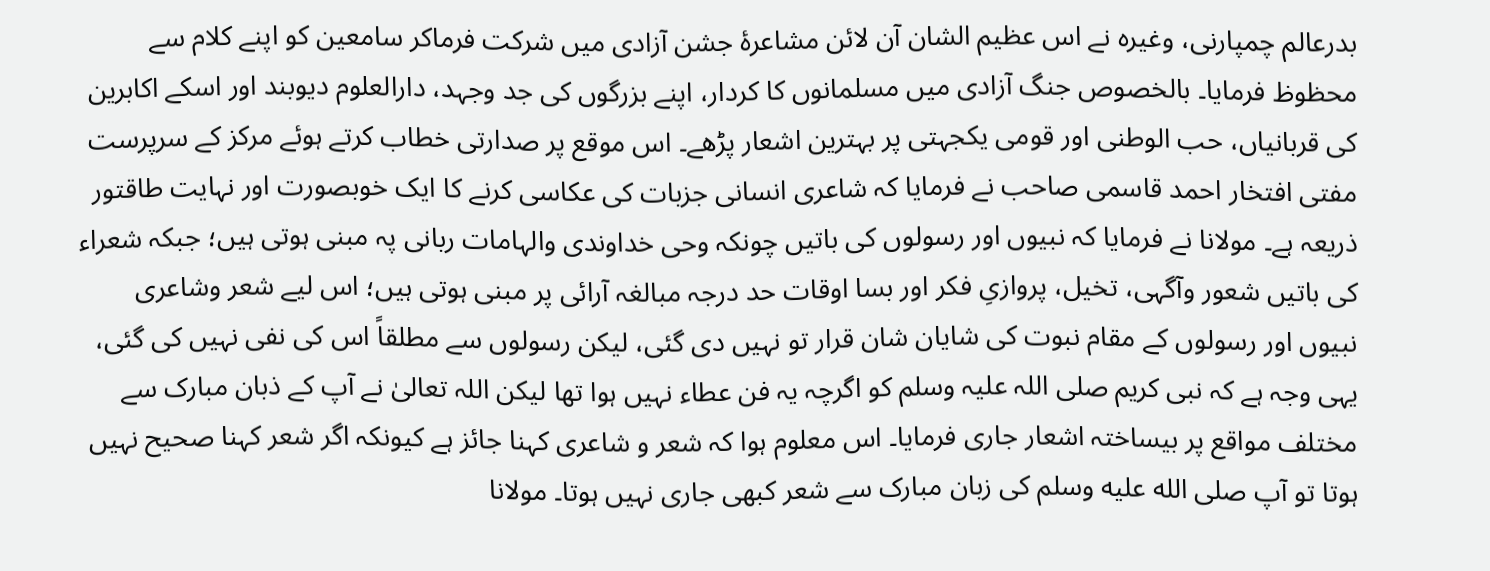بدرعالم چمپارنی، وغیرہ نے اس عظیم الشان آن لائن مشاعرۂ جشن آزادی میں شرکت فرماکر سامعین کو اپنے کلام سے محظوظ فرمایا۔ بالخصوص جنگ آزادی میں مسلمانوں کا کردار، اپنے بزرگوں کی جد وجہد، دارالعلوم دیوبند اور اسکے اکابرین کی قربانیاں، حب الوطنی اور قومی یکجہتی پر بہترین اشعار پڑھے۔ اس موقع پر صدارتی خطاب کرتے ہوئے مرکز کے سرپرست مفتی افتخار احمد قاسمی صاحب نے فرمایا کہ شاعری انسانی جزبات کی عکاسی کرنے کا ایک خوبصورت اور نہایت طاقتور ذریعہ ہے۔ مولانا نے فرمایا کہ نبیوں اور رسولوں کی باتیں چونکہ وحی خداوندی والہامات ربانی پہ مبنی ہوتی ہیں؛ جبکہ شعراء کی باتیں شعور وآگہی، تخیل، پروازیِ فکر اور بسا اوقات حد درجہ مبالغہ آرائی پر مبنی ہوتی ہیں؛ اس لیے شعر وشاعری نبیوں اور رسولوں کے مقام نبوت کی شایان شان قرار تو نہیں دی گئی، لیکن رسولوں سے مطلقاً اس کی نفی نہیں کی گئی، یہی وجہ ہے کہ نبی کریم صلی اللہ علیہ وسلم کو اگرچہ یہ فن عطاء نہیں ہوا تھا لیکن اللہ تعالیٰ نے آپ کے ذبان مبارک سے مختلف مواقع پر بیساختہ اشعار جاری فرمایا۔ اس معلوم ہوا کہ شعر و شاعری کہنا جائز ہے کیونکہ اگر شعر کہنا صحیح نہیں ہوتا تو آپ صلى الله عليه وسلم کی زبان مبارک سے شعر کبھی جاری نہیں ہوتا۔ مولانا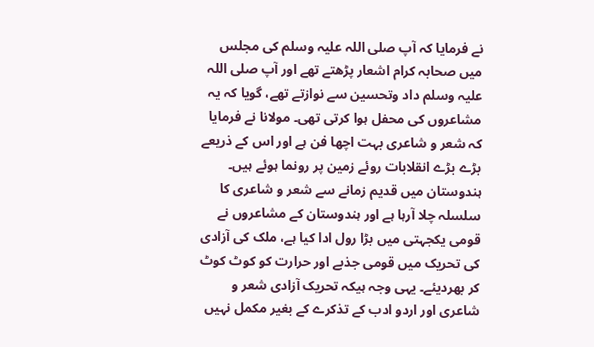نے فرمایا کہ آپ صلی اللہ علیہ وسلم کی مجلس میں صحابہ کرام اشعار پڑھتے تھے اور آپ صلی اللہ علیہ وسلم داد وتحسین سے نوازتے تھے، گویا کہ یہ مشاعروں کی محفل ہوا کرتی تھی۔ مولانا نے فرمایا کہ شعر و شاعری بہت اچھا فن ہے اور اس کے ذریعے بڑے بڑے انقلابات روئے زمین پر رونما ہوئے ہیں۔ ہندوستان میں قدیم زمانے سے شعر و شاعری کا سلسلہ چلا آرہا ہے اور ہندوستان کے مشاعروں نے قومی یکجہتی میں بڑا رول ادا کیا ہے، ملک کی آزادی کی تحریک میں قومی جذبے اور حرارت کو کوٹ کوٹ کر بھردیئے۔ یہی وجہ ہیکہ تحریک آزادی شعر و شاعری اور اردو ادب کے تذکرے کے بغیر مکمل نہیں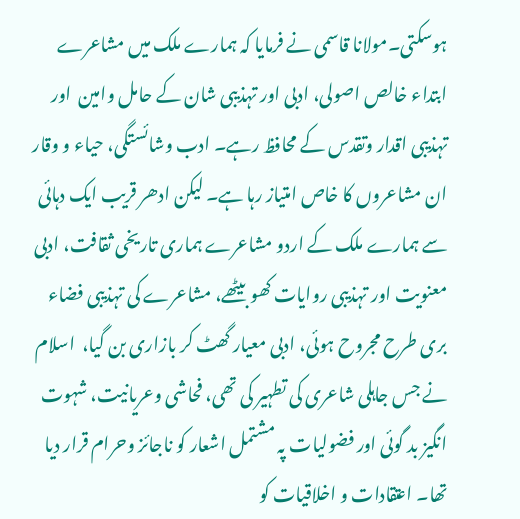ہوسکتی۔مولانا قاسمی نے فرمایا کہ ہمارے ملک میں مشاعرے ابتداء خالص اصولی، ادبی اور تہذیبی شان کے حامل وامین  اور تہذیبی اقدار وتقدس کے محافظ رہے۔ ادب وشائستگی، حیاء و وقار ان مشاعروں کا خاص امتیاز رہا ہے۔ لیکن ادھر قریب ایک دہائی سے ہمارے ملک کے اردو مشاعرے ہماری تاریخی ثقافت، ادبی معنویت اور تہذیبی روایات کھو بیٹھے، مشاعرے کی تہذیبی فضاء بری طرح مجروح ہوئی، ادبی معیار گھٹ کر بازاری بن گیا،  اسلام نے جس جاہلی شاعری کی تطہیر کی تھی، فحاشی وعریانیت، شہوت انگیز بد گوئی اور فضولیات پہ مشتمل اشعار کو ناجائز وحرام قرار دیا تھا۔ اعتقادات و اخلاقیات کو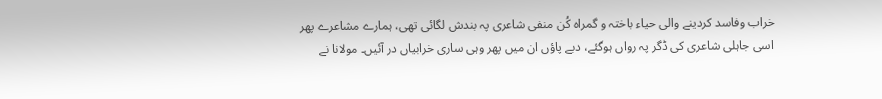خراب وفاسد کردینے والی حیاء باختہ و گمراہ کُن منفی شاعری پہ بندش لگائی تھی، ہمارے مشاعرے پھر اسی جاہلی شاعری کی ڈگر پہ رواں ہوگئے، دبے پاؤں ان میں پھر وہی ساری خرابیاں در آئیں۔ مولانا نے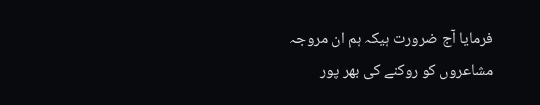فرمایا آج ضرورت ہیکہ ہم ان مروجہ مشاعروں کو روکنے کی بھر پور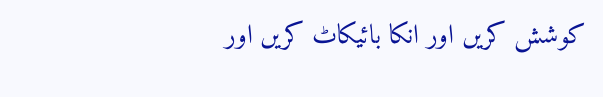کوشش کریں اور انکا بائیکاٹ کریں اور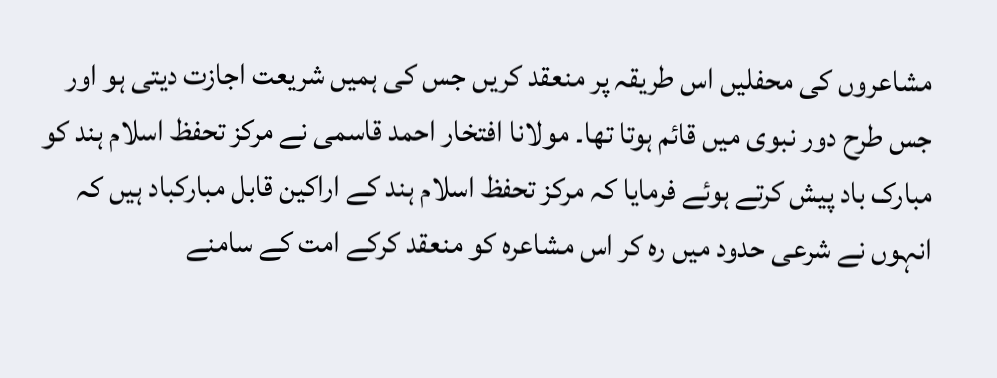مشاعروں کی محفلیں اس طریقہ پر منعقد کریں جس کی ہمیں شریعت اجازت دیتی ہو اور جس طرح دور نبوی میں قائم ہوتا تھا۔ مولانا افتخار احمد قاسمی نے مرکز تحفظ اسلام ہند کو مبارک باد پیش کرتے ہوئے فرمایا کہ مرکز تحفظ اسلام ہند کے اراکین قابل مبارکباد ہیں کہ انہوں نے شرعی حدود میں رہ کر اس مشاعرہ کو منعقد کرکے امت کے سامنے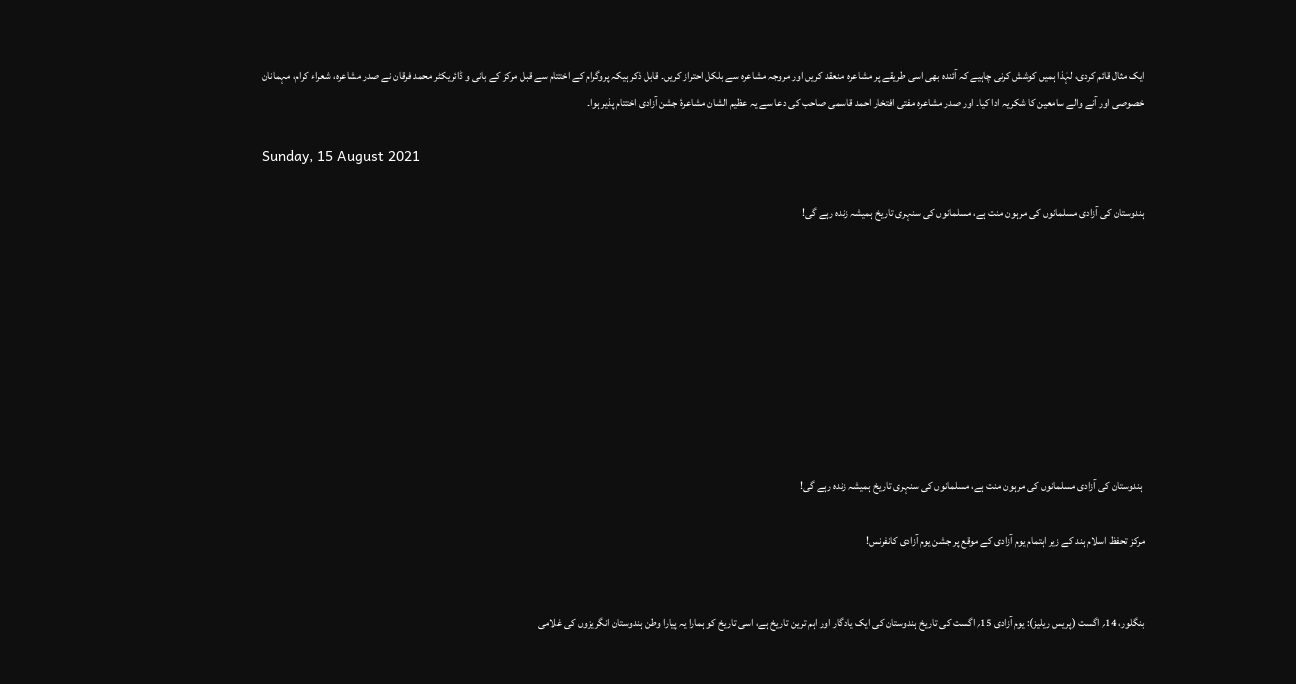ایک مثال قائم کردی، لہٰذا ہمیں کوشش کرنی چاہیے کہ آئندہ بھی اسی طریقے پر مشاعرہ منعقد کریں اور مروجہ مشاعرہ سے بلکل احتراز کریں۔ قابل ذکر ہیکہ پروگرام کے اختتام سے قبل مرکز کے بانی و ڈائریکٹر محمد فرقان نے صدر مشاعرہ، شعراء کرام، مہمانان خصوصی اور آنے والے سامعین کا شکریہ ادا کیا۔ اور صدر مشاعرہ مفتی افتخار احمد قاسمی صاحب کی دعا سے یہ عظیم الشان مشاعرۂ جشن آزادی اختتام پذیر ہوا۔

Sunday, 15 August 2021

ہندوستان کی آزادی مسلمانوں کی مرہون منت ہے، مسلمانوں کی سنہری تاریخ ہمیشہ زندہ رہے گی!









 ہندوستان کی آزادی مسلمانوں کی مرہون منت ہے، مسلمانوں کی سنہری تاریخ ہمیشہ زندہ رہے گی!

مرکز تحفظ اسلام ہند کے زیر اہتمام یوم آزادی کے موقع پر جشن یوم آزادی کانفرنس!


بنگلور، 14؍ اگست (پریس ریلیز): یوم آزادی 15؍ اگست کی تاریخ ہندوستان کی ایک یادگار اور اہم ترین تاریخ ہے، اسی تاریخ کو ہمارا یہ پیارا وطن ہندوستان انگریزوں کی غلامی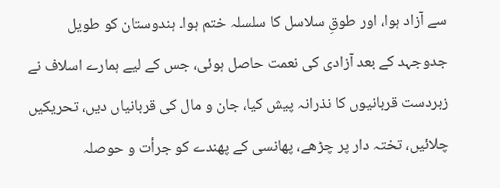سے آزاد ہوا، اور طوقِ سلاسل کا سلسلہ ختم ہوا۔ ہندوستان کو طویل جدوجہد کے بعد آزادی کی نعمت حاصل ہوئی، جس کے لیے ہمارے اسلاف نے زبردست قربانیوں کا نذرانہ پیش کیا، جان و مال کی قربانیاں دیں، تحریکیں چلائیں، تختہ دار پر چڑھے، پھانسی کے پھندے کو جرأت و حوصلہ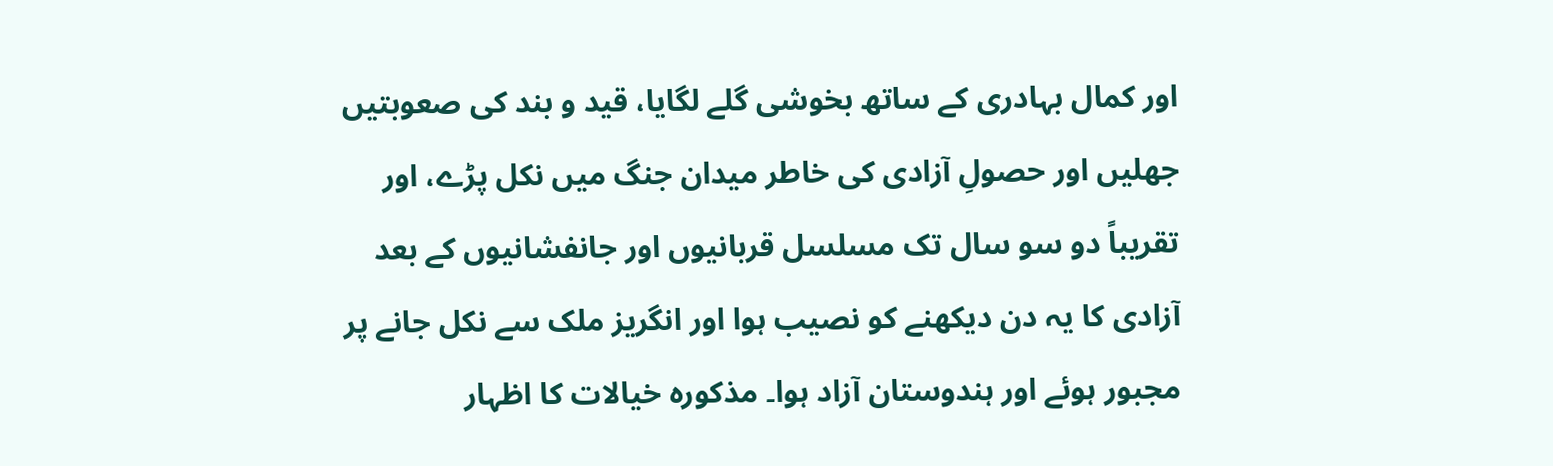اور کمال بہادری کے ساتھ بخوشی گلے لگایا، قید و بند کی صعوبتیں جھلیں اور حصولِ آزادی کی خاطر میدان جنگ میں نکل پڑے، اور تقریباً دو سو سال تک مسلسل قربانیوں اور جانفشانیوں کے بعد آزادی کا یہ دن دیکھنے کو نصیب ہوا اور انگریز ملک سے نکل جانے پر مجبور ہوئے اور ہندوستان آزاد ہوا۔ مذکورہ خیالات کا اظہار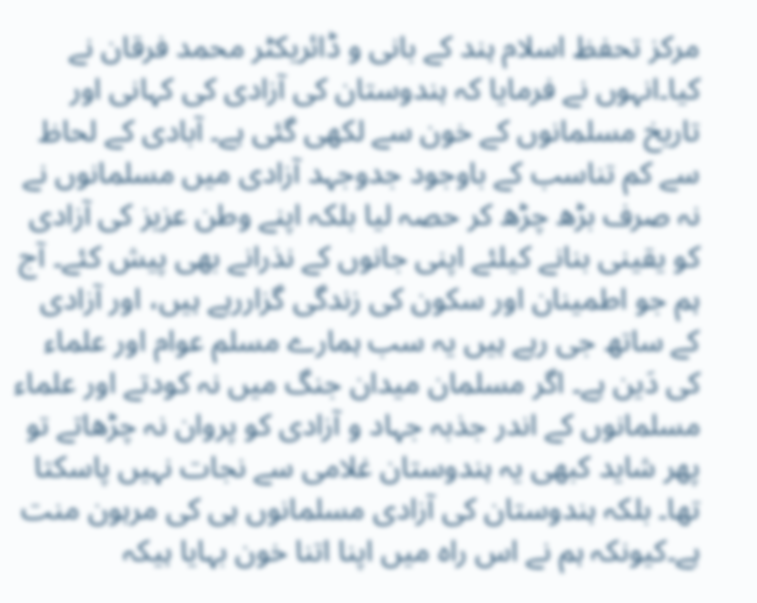مرکز تحفظ اسلام ہند کے بانی و ڈائریکٹر محمد فرقان نے کیا۔انہوں نے فرمایا کہ ہندوستان کی آزادی کی کہانی اور تاریخ مسلمانوں کے خون سے لکھی گئی ہے۔ آبادی کے لحاظ سے کم تناسب کے باوجود جدوجہد آزادی میں مسلمانوں نے نہ صرف بڑھ چڑھ کر حصہ لیا بلکہ اپنے وطن عزیز کی آزادی کو یقینی بنانے کیلئے اپنی جانوں کے نذرانے بھی پیش کئے۔ آج ہم جو اطمینان اور سکون کی زندگی گزاررہے ہیں، اور آزادی کے ساتھ جی رہے ہیں یہ سب ہمارے مسلم عوام اور علماء کی دَین ہے۔ اگر مسلمان میدان جنگ میں نہ کودتے اور علماء مسلمانوں کے اندر جذبہ جہاد و آزادی کو پروان نہ چڑھاتے تو پھر شاید کبھی یہ ہندوستان غلامی سے نجات نہیں پاسکتا تھا۔ بلکہ ہندوستان کی آزادی مسلمانوں ہی کی مرہون منت ہے۔کیونکہ ہم نے اس راہ میں اپنا اتنا خون بہایا ہیکہ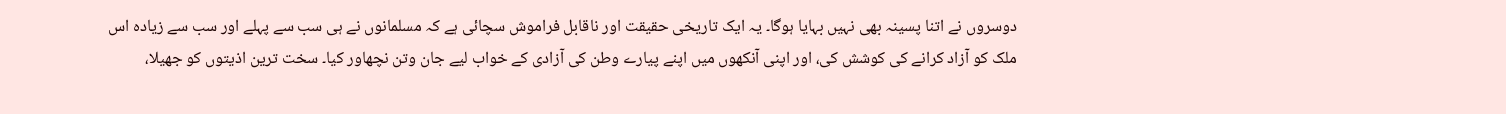دوسروں نے اتنا پسینہ بھی نہیں بہایا ہوگا۔ یہ ایک تاریخی حقیقت اور ناقابل فراموش سچائی ہے کہ مسلمانوں نے ہی سب سے پہلے اور سب سے زیادہ اس ملک کو آزاد کرانے کی کوشش کی، اور اپنی آنکھوں میں اپنے پیارے وطن کی آزادی کے خواب لیے جان وتن نچھاور کیا۔ سخت ترین اذیتوں کو جھیلا،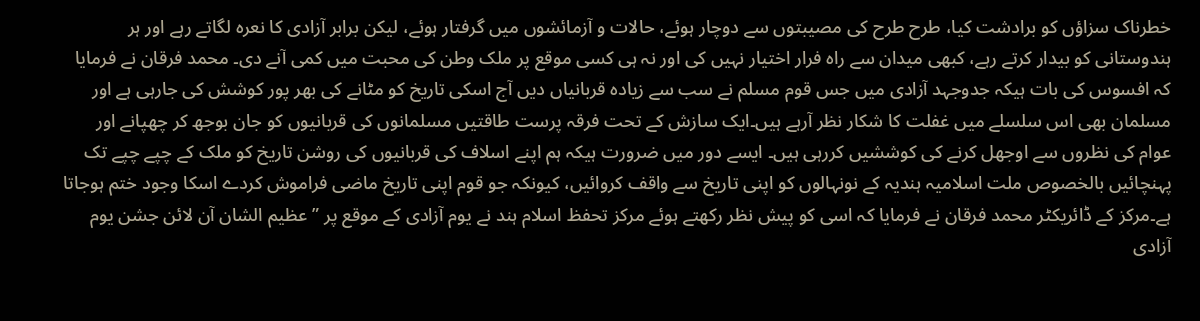خطرناک سزاؤں کو برادشت کیا، طرح طرح کی مصیبتوں سے دوچار ہوئے، حالات و آزمائشوں میں گرفتار ہوئے، لیکن برابر آزادی کا نعرہ لگاتے رہے اور ہر ہندوستانی کو بیدار کرتے رہے، کبھی میدان سے راہ فرار اختیار نہیں کی اور نہ ہی کسی موقع پر ملک وطن کی محبت میں کمی آنے دی۔ محمد فرقان نے فرمایا کہ افسوس کی بات ہیکہ جدوجہد آزادی میں جس قوم مسلم نے سب سے زیادہ قربانیاں دیں آج اسکی تاریخ کو مٹانے کی بھر پور کوشش کی جارہی ہے اور مسلمان بھی اس سلسلے میں غفلت کا شکار نظر آرہے ہیں۔ایک سازش کے تحت فرقہ پرست طاقتیں مسلمانوں کی قربانیوں کو جان بوجھ کر چھپانے اور عوام کی نظروں سے اوجھل کرنے کی کوششیں کررہی ہیں۔ ایسے دور میں ضرورت ہیکہ ہم اپنے اسلاف کی قربانیوں کی روشن تاریخ کو ملک کے چپے چپے تک پہنچائیں بالخصوص ملت اسلامیہ ہندیہ کے نونہالوں کو اپنی تاریخ سے واقف کروائیں، کیونکہ جو قوم اپنی تاریخ ماضی فراموش کردے اسکا وجود ختم ہوجاتا ہے۔مرکز کے ڈائریکٹر محمد فرقان نے فرمایا کہ اسی کو پیش نظر رکھتے ہوئے مرکز تحفظ اسلام ہند نے یوم آزادی کے موقع پر ”عظیم الشان آن لائن جشن یوم آزادی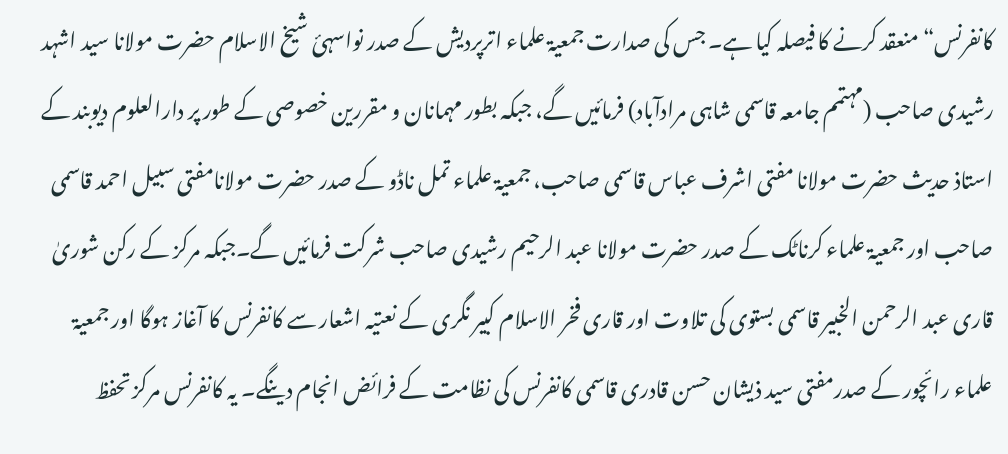کانفرنس“ منعقد کرنے کا فیصلہ کیا ہے۔ جس کی صدارت جمعیۃ علماء اترپردیش کے صدر نواسہئ شیخ الاسلام حضرت مولانا سید اشہد رشیدی صاحب (مہتمم جامعہ قاسمی شاہی مرادآباد) فرمائیں گے، جبکہ بطور مہمانان و مقررین خصوصی کے طور پر دارالعلوم دیوبند کے استاذ حدیث حضرت مولانا مفتی اشرف عباس قاسمی صاحب، جمعیۃ علماء تمل ناڈو کے صدر حضرت مولانامفتی سبیل احمد قاسمی صاحب اور جمعیۃ علماء کرناٹک کے صدر حضرت مولانا عبد الرحیم رشیدی صاحب شرکت فرمائیں گے۔جبکہ مرکز کے رکن شوریٰ قاری عبد الرحمن الخبیر قاسمی بستوی کی تلاوت اور قاری فخر الاسلام کبیر نگری کے نعتیہ اشعار سے کانفرنس کا آغاز ہوگا اور جمعیۃ علماء رائچور کے صدرمفتی سید ذیشان حسن قادری قاسمی کانفرنس کی نظامت کے فرائض انجام دینگے۔ یہ کانفرنس مرکز تحفظ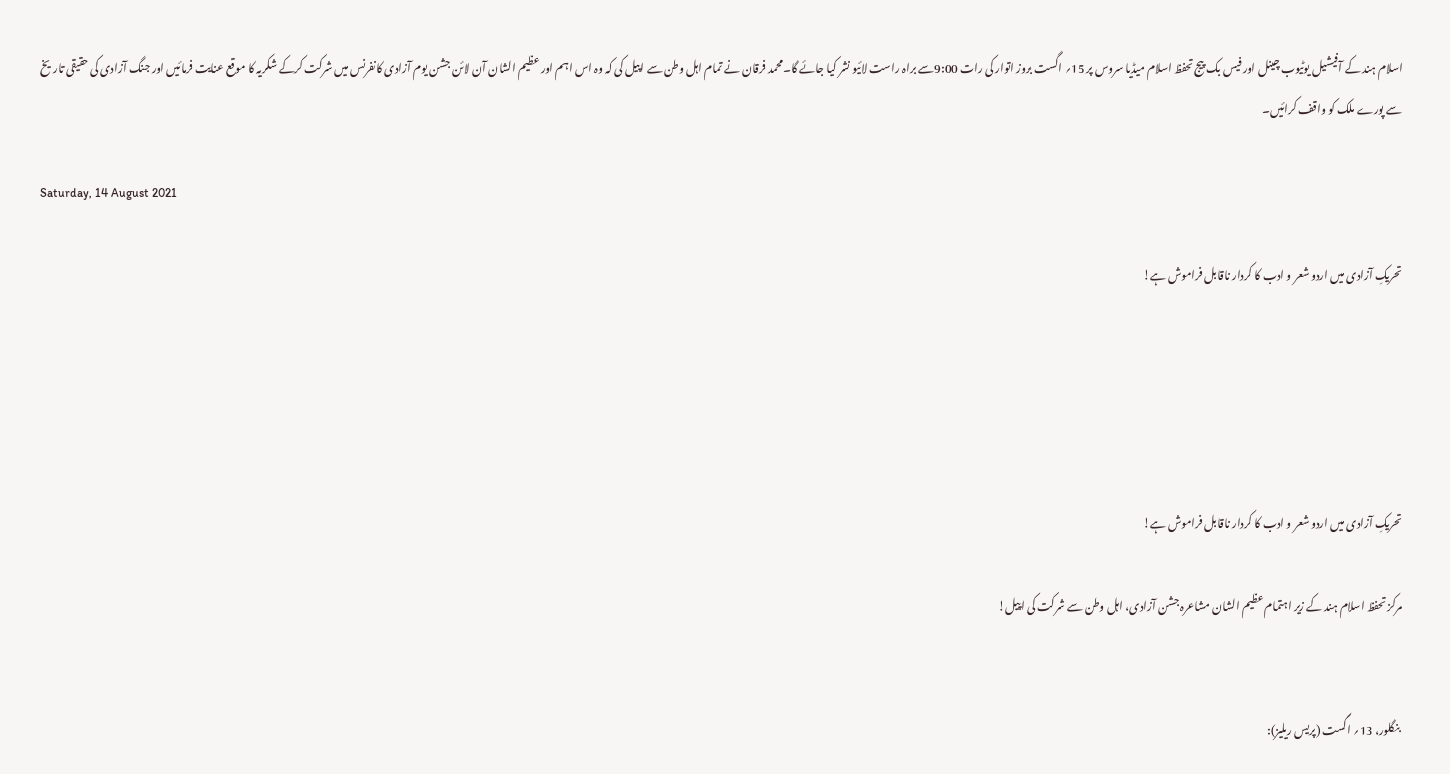اسلام ہند کے آفیشیل یوٹیوب چینل اور فیس بک پیج تحفظ اسلام میڈیا سروس پر 15؍ اگست بروز اتوار کی رات 9:00سے براہ راست لائیو نشر کیا جائے گا۔محمد فرقان نے تمام اہل وطن سے اپیل کی کہ وہ اس اہم اور عظیم الشان آن لائن جشن یوم آزادی کانفرنس میں شرکت کرکے شکریہ کا موقع عنایت فرمائیں اور جنگ آزادی کی حقیقی تاریخ سے پورے ملک کو واقف کرائیں۔

Saturday, 14 August 2021

تحریکِ آزادی میں اردو شعر و ادب کا کردار ناقابل فراموش ہے!





تحریکِ آزادی میں اردو شعر و ادب کا کردار ناقابل فراموش ہے!

مرکز تحفظ اسلام ہند کے زیر اہتمام عظیم الشان مشاعرہ جشن آزادی، اہل وطن سے شرکت کی اپیل!


 بنگلور، 13؍ اگست (پریس ریلیز):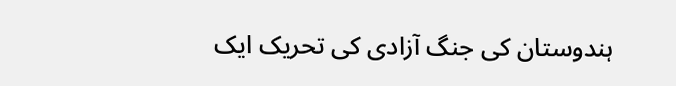ہندوستان کی جنگ آزادی کی تحریک ایک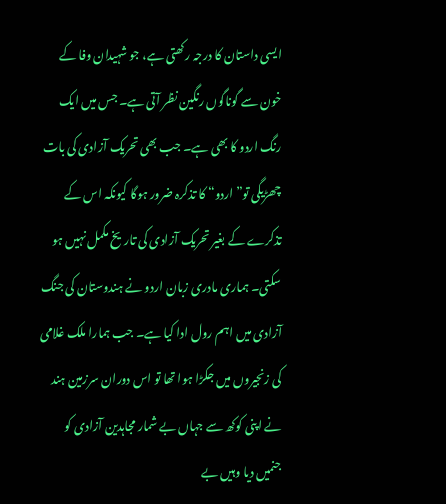ایسی داستان کا درجہ رکھتی ہے، جو شہیدان وفا کے خون سے گوناگوں رنگین نظر آتی ہے۔ جس میں ایک رنگ اردو کا بھی ہے۔ جب بھی تحریک آزادی کی بات چھڑیگی تو”اردو“ کا تذکرہ ضرور ہوگا کیونکہ اس کے تذکرے کے بغیر تحریک آزادی کی تاریخ مکمل نہیں ہو سکتی۔ ہماری مادری زبان اردو نے ہندوستان کی جنگ آزادی میں اہم رول ادا کیا ہے۔ جب ہمارا ملک غلامی کی زنجیروں میں جکڑا ہوا تھا تو اس دوران سرزمین ہند نے اپنی کوکھ سے جہاں بے شمار مجاہدین آزادی کو جنمیں دیا وہیں بے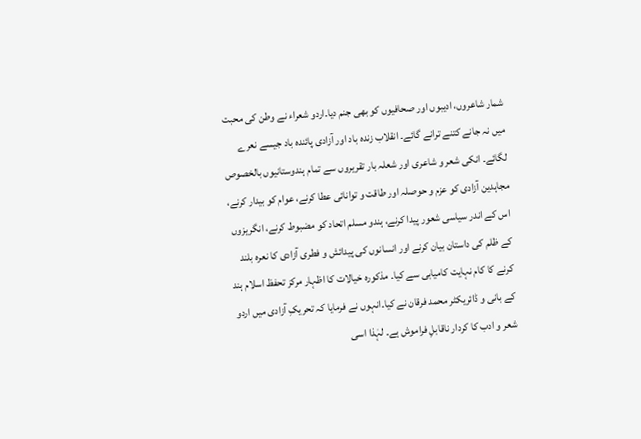شمار شاعروں، ادیبوں اور صحافیوں کو بھی جنم دیا۔اردو شعراء نے وطن کی محبت میں نہ جانے کتنے ترانے گائے۔ انقلاب زندہ باد اور آزادی پائندہ باد جیسے نعرے لگائے۔ انکی شعر و شاعری اور شعلہ بار تقریروں سے تمام ہندوستانیوں بالخصوص مجاہدین آزادی کو عزم و حوصلہ اور طاقت و توانائی عطا کرنے، عوام کو بیدار کرنے، اس کے اندر سیاسی شعور پیدا کرنے، ہندو مسلم اتحاد کو مضبوط کرنے، انگریزوں کے ظلم کی داستان بیان کرنے اور انسانوں کی پیدائش و فطری آزادی کا نعرہ بلند کرنے کا کام نہایت کامیابی سے کیا۔ مذکورہ خیالات کا اظہار مرکز تحفظ اسلام ہند کے بانی و ڈائریکٹر محمد فرقان نے کیا۔انہوں نے فرمایا کہ تحریکِ آزادی میں اردو شعر و ادب کا کردار ناقابلِ فراموش ہے۔ لہٰذا اسی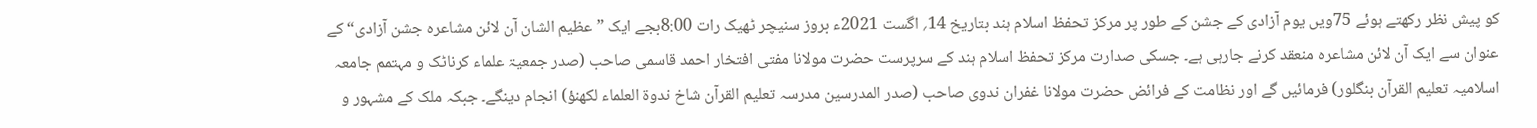کو پیش نظر رکھتے ہوئے 75ویں یوم آزادی کے جشن کے طور پر مرکز تحفظ اسلام ہند بتاریخ 14؍ اگست 2021ء بروز سنیچر ٹھیک رات 8:00بجے ایک ”عظیم الشان آن لائن مشاعرہ جشن آزادی“ کے عنوان سے ایک آن لائن مشاعرہ منعقد کرنے جارہی ہے۔ جسکی صدارت مرکز تحفظ اسلام ہند کے سرپرست حضرت مولانا مفتی افتخار احمد قاسمی صاحب (صدر جمعیۃ علماء کرناٹک و مہتمم جامعہ اسلامیہ تعلیم القرآن بنگلور) فرمائیں گے اور نظامت کے فرائض حضرت مولانا غفران ندوی صاحب (صدر المدرسین مدرسہ تعلیم القرآن شاخ ندوۃ العلماء لکھنؤ) انجام دینگے۔ جبکہ ملک کے مشہور و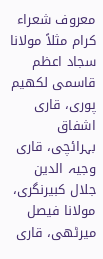معروف شعراء کرام مثلاً مولانا سجاد اعظم قاسمی لکھیم پوری، قاری اشفاق بہرائچی، قاری وجیہ الدین جلال کبیرنگری، مولانا فیصل میرٹھی، قاری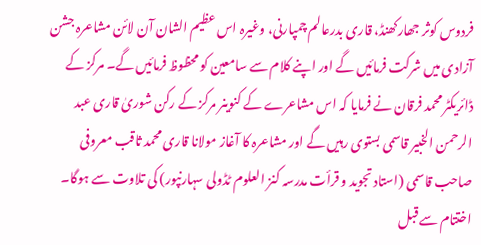فردوس کوثر جھارکھنڈ، قاری بدرعالم چمپارنی، وغیرہ اس عظیم الشان آن لائن مشاعرہ جشن آزادی میں شرکت فرمائیں گے اور اپنے کلام سے سامعین کو محظوظ فرمائیں گے۔ مرکز کے ڈائریکٹر محمد فرقان نے فرمایا کہ اس مشاعرے کے کنوینر مرکز کے رکن شوریٰ قاری عبد الرحمن الخبیر قاسمی بستوی رہیں گے اور مشاعرہ کا آغاز مولانا قاری محمد ثاقب معروفی صاحب قاسمی (استاد تجوید و قرأت مدرسہ کنز العلوم ٹڈولی سہارنپور) کی تلاوت سے ہوگا۔ اختتام سے قبل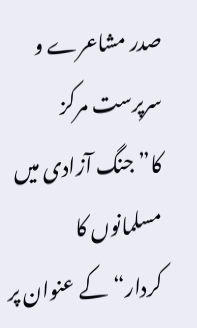صدر مشاعرے و سرپرست مرکز کا”جنگ آزادی میں مسلمانوں کا کردار“کے عنوان پر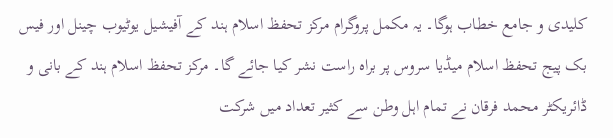کلیدی و جامع خطاب ہوگا۔ یہ مکمل پروگرام مرکز تحفظ اسلام ہند کے آفیشیل یوٹیوب چینل اور فیس بک پیج تحفظ اسلام میڈیا سروس پر براہ راست نشر کیا جائے گا۔ مرکز تحفظ اسلام ہند کے بانی و ڈائریکٹر محمد فرقان نے تمام اہل وطن سے کثیر تعداد میں شرکت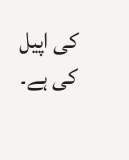کی اپیل کی ہے۔